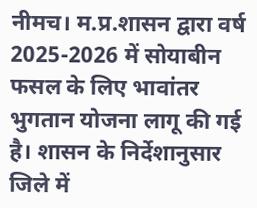नीमच। म.प्र.शासन द्वारा वर्ष 2025-2026 में सोयाबीन फसल के लिए भावांतर भुगतान योजना लागू की गई है। शासन के निर्देशानुसार जिले में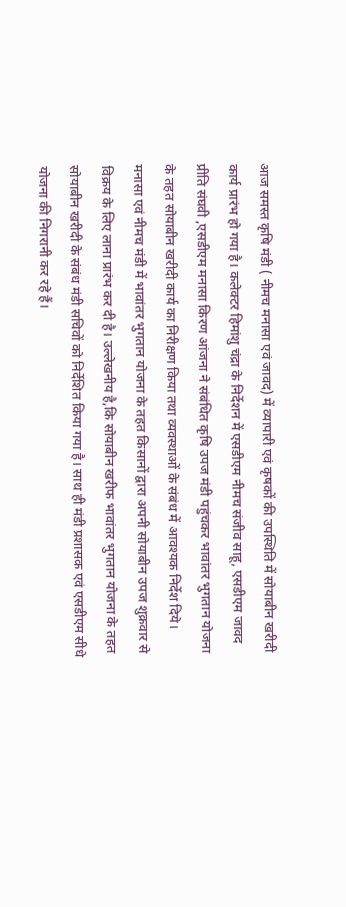आज समस्त कृषि मंडी ( नीमच मनासा एवं जावद) में व्यापारी एवं कृषकों की उपस्थिति में सोयाबीन खरीदी कार्य प्रारंभ हो गया है। कलेक्टर हिमांशु चंद्रा के निर्देशन में एसडीएम नीमच संजीव साहू, एसडीएम जावद प्रीति संघवी ,एसडीएम मनासा किरण आंजना ने संबंधित कृषि उपज मंडी पहुंचकर भावांतर भुगतान योजना के तहत सोयाबीन खरीदी कार्य का निरीक्षण किया तथा व्यवस्थाओं के संबंध में आवश्यक निर्देश दिये। मनासा एवं नीमच मंडी में भावांतर भुगतान योजना के तहत किसानों द्वारा अपनी सोयाबीन उपज शुक्रवार से विक्रय के लिए लाना प्रारंभ कर दी है। उल्लेखनीय है,कि सोयाबीन खरीफ भावांतर भुगतान योजना के तहत सोयाबीन खरीदी के संबंध मंडी सचिवों को निर्देशित किया गया है। साथ ही मंडी प्रशासक एवं एसडीएम सीधे योजना की निगरानी कर रहे हैं।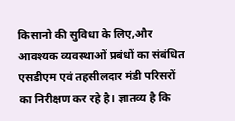किसानो की सुविधा के लिए,और आवश्यक व्यवस्थाओं प्रबंधों का संबंधित एसडीएम एवं तहसीलदार मंडी परिसरों का निरीक्षण कर रहे है। ज्ञातव्य है कि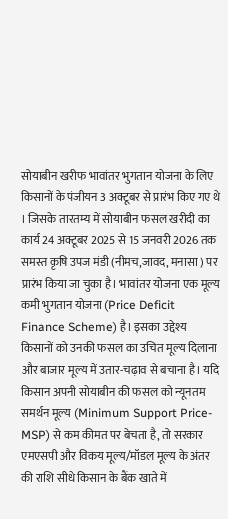सोयाबीन खरीफ भावांतर भुगतान योजना के लिए किसानों के पंजीयन 3 अक्टूबर से प्रारंभ किए गए थे । जिसके तारतम्य में सोयाबीन फसल खरीदी का कार्य 24 अक्टूबर 2025 से 15 जनवरी 2026 तक समस्त कृषि उपज मंडी (नीमच,जावद, मनासा ) पर प्रारंभ किया जा चुका है। भावांतर योजना एक मूल्य कमी भुगतान योजना (Price Deficit Finance Scheme) है। इसका उद्देश्य किसानों को उनकी फसल का उचित मूल्य दिलाना और बाजार मूल्य में उतार-चढ़ाव से बचाना है। यदि किसान अपनी सोयाबीन की फसल को न्यूनतम समर्थन मूल्य (Minimum Support Price-MSP) से कम कीमत पर बेचता है, तो सरकार एमएसपी और विकय मूल्य/मॉडल मूल्य के अंतर की राशि सीधे किसान के बैंक खाते में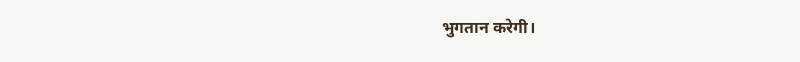भुगतान करेगी।